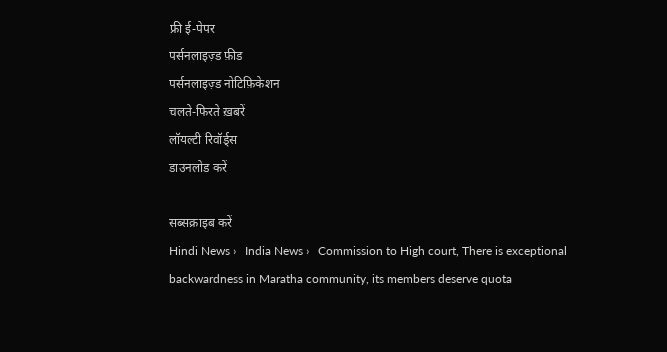फ्री ई-पेपर
पर्सनलाइज़्ड फ़ीड
पर्सनलाइज़्ड नोटिफ़िकेशन
चलते-फिरते ख़बरें
लॉयल्टी रिवॉर्ड्स
डाउनलोड करें

सब्सक्राइब करें
Hindi News ›   India News ›   Commission to High court, There is exceptional backwardness in Maratha community, its members deserve quota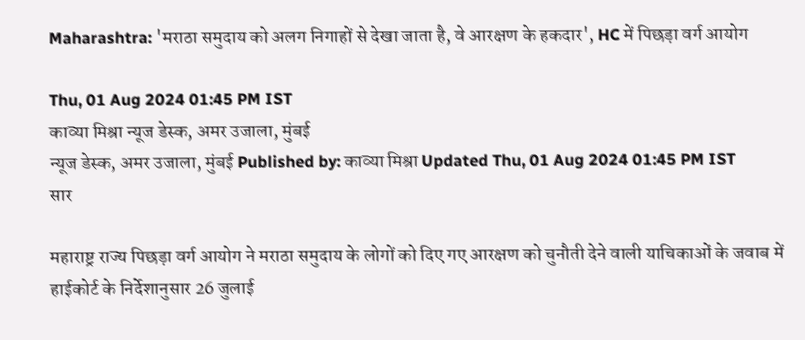Maharashtra: 'मराठा समुदाय को अलग निगाहों से देखा जाता है, वे आरक्षण के हकदार', HC में पिछड़ा वर्ग आयोग

Thu, 01 Aug 2024 01:45 PM IST
काव्या मिश्रा न्यूज डेस्क, अमर उजाला, मुंबई
न्यूज डेस्क, अमर उजाला, मुंबई Published by: काव्या मिश्रा Updated Thu, 01 Aug 2024 01:45 PM IST
सार

महाराष्ट्र राज्य पिछड़ा वर्ग आयोग ने मराठा समुदाय के लोगों को दिए गए आरक्षण को चुनौती देने वाली याचिकाओं के जवाब में हाईकोर्ट के निर्देशानुसार 26 जुलाई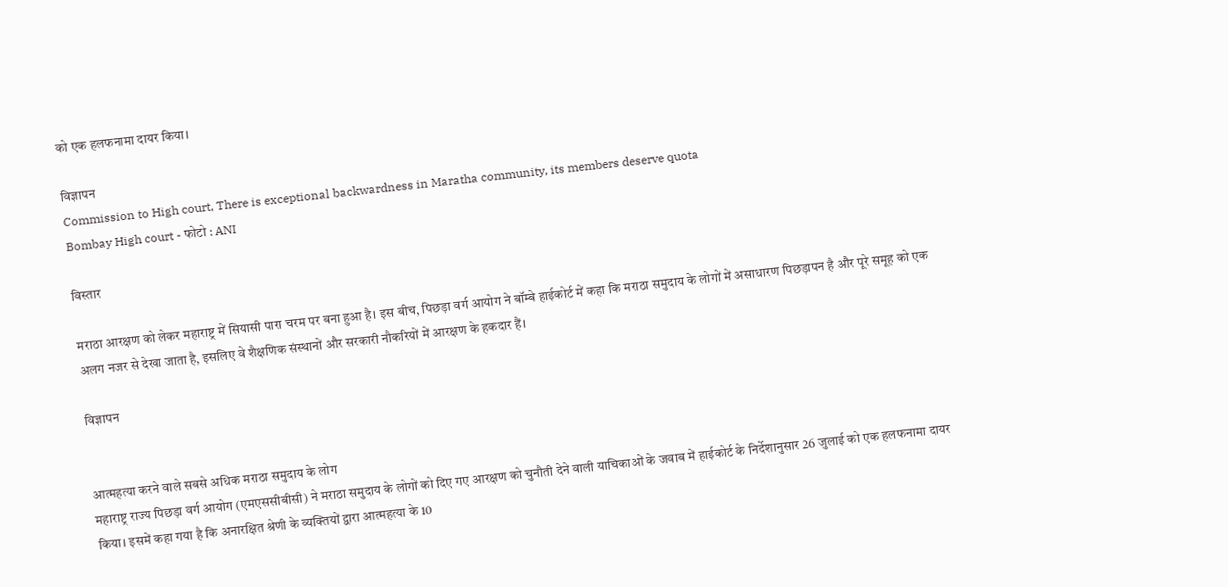को एक हलफनामा दायर किया।

विज्ञापन
Commission to High court, There is exceptional backwardness in Maratha community, its members deserve quota
Bombay High court - फोटो : ANI

विस्तार

मराठा आरक्षण को लेकर महाराष्ट्र में सियासी पारा चरम पर बना हुआ है। इस बीच, पिछड़ा वर्ग आयोग ने बॉम्बे हाईकोर्ट में कहा कि मराठा समुदाय के लोगों में असाधारण पिछड़ापन है और पूरे समूह को एक अलग नजर से देखा जाता है, इसलिए वे शैक्षणिक संस्थानों और सरकारी नौकरियों में आरक्षण के हकदार हैं।

विज्ञापन


आत्महत्या करने वाले सबसे अधिक मराठा समुदाय के लोग
महाराष्ट्र राज्य पिछड़ा वर्ग आयोग (एमएससीबीसी) ने मराठा समुदाय के लोगों को दिए गए आरक्षण को चुनौती देने वाली याचिकाओं के जवाब में हाईकोर्ट के निर्देशानुसार 26 जुलाई को एक हलफनामा दायर किया। इसमें कहा गया है कि अनारक्षित श्रेणी के व्यक्तियों द्वारा आत्महत्या के 10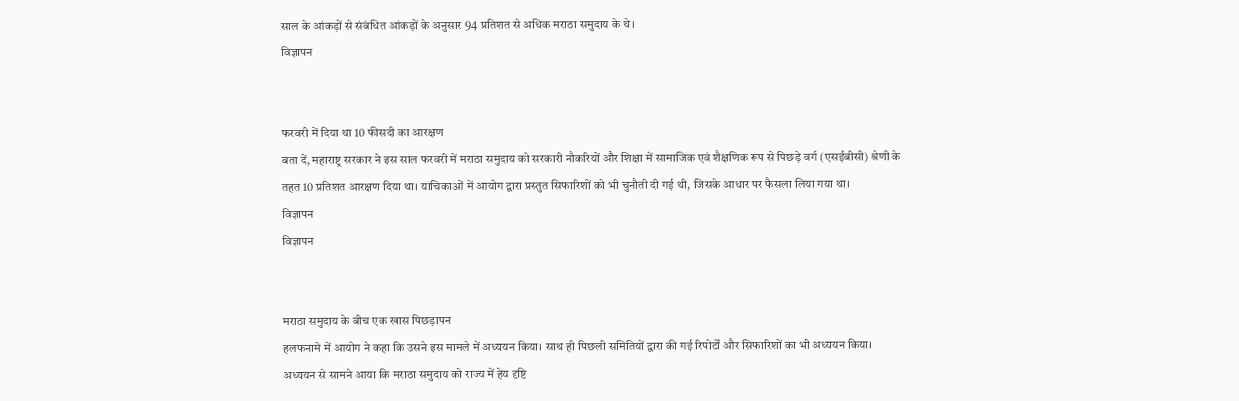साल के आंकड़ों से संबंधित आंकड़ों के अनुसार 94 प्रतिशत से अधिक मराठा समुदाय के थे।
विज्ञापन


फरवरी में दिया था 10 फीसदी का आरक्षण
बता दें, महाराष्ट्र सरकार ने इस साल फरवरी में मराठा समुदाय को सरकारी नौकरियों और शिक्षा में सामाजिक एवं शैक्षणिक रूप से पिछड़े वर्ग (एसईबीसी) श्रेणी के तहत 10 प्रतिशत आरक्षण दिया था। याचिकाओं में आयोग द्वारा प्रस्तुत सिफारिशों को भी चुनौती दी गई थी, जिसके आधार पर फैसला लिया गया था।
विज्ञापन
विज्ञापन


मराठा समुदाय के बीच एक खास पिछड़ापन
हलफनामे में आयोग ने कहा कि उसने इस मामले में अध्ययन किया। साथ ही पिछली समितियों द्वारा की गई रिपोर्टों और सिफारिशों का भी अध्ययन किया। अध्ययन से सामने आया कि मराठा समुदाय को राज्य में हेय दृष्टि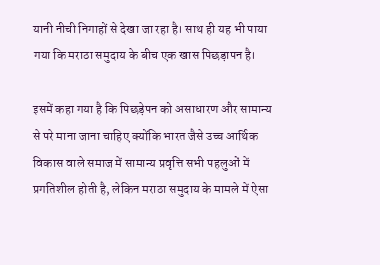यानी नीची निगाहों से देखा जा रहा है। साथ ही यह भी पाया गया कि मराठा समुदाय के बीच एक खास पिछड़ापन है।

इसमें कहा गया है कि पिछड़ेपन को असाधारण और सामान्य से परे माना जाना चाहिए क्योंकि भारत जैसे उच्च आर्थिक विकास वाले समाज में सामान्य प्रवृत्ति सभी पहलुओं में प्रगतिशील होती है, लेकिन मराठा समुदाय के मामले में ऐसा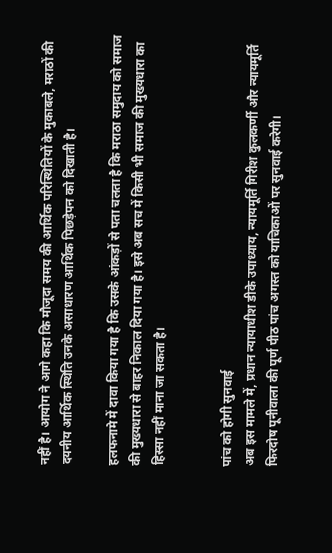नहीं है। आयोग ने आगे कहा कि मौजूदा समय की आर्थिक परिस्थितियों के मुकाबले, मराठों की दयनीय आर्थिक स्थिति उनके असाधारण आर्थिक पिछड़ेपन को दिखाती है।

हलफनामे में दावा किया गया है कि उसके आंकड़ों से पता चलता है कि मराठा समुदाय को समाज की मुख्यधारा से बाहर निकाल दिया गया है। इसे अब सच में किसी भी समाज की मुख्यधारा का हिस्सा नहीं माना जा सकता है।


पांच को होगी सुनवाई
अब इस मामले में, प्रधान न्यायाधीश डीके उपाध्याय, न्यायमूर्ति गिरीश कुलकर्णी और न्यायमूर्ति फिरदोष पूनीवाला की पूर्ण पीठ पांच अगस्त को याचिकाओं पर सुनवाई करेगी।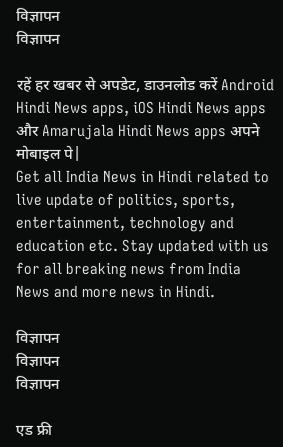विज्ञापन
विज्ञापन

रहें हर खबर से अपडेट, डाउनलोड करें Android Hindi News apps, iOS Hindi News apps और Amarujala Hindi News apps अपने मोबाइल पे|
Get all India News in Hindi related to live update of politics, sports, entertainment, technology and education etc. Stay updated with us for all breaking news from India News and more news in Hindi.

विज्ञापन
विज्ञापन
विज्ञापन

एड फ्री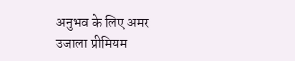अनुभव के लिए अमर उजाला प्रीमियम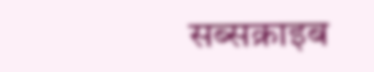सब्सक्राइब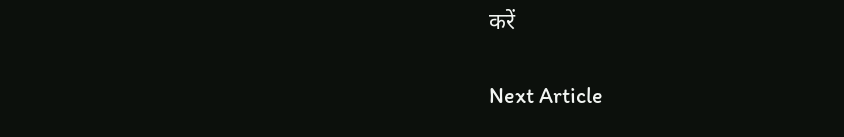करें

Next Article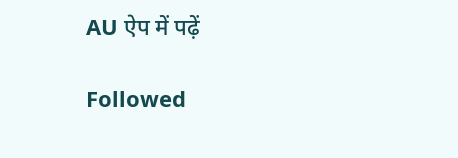AU ऐप में पढ़ें

Followed